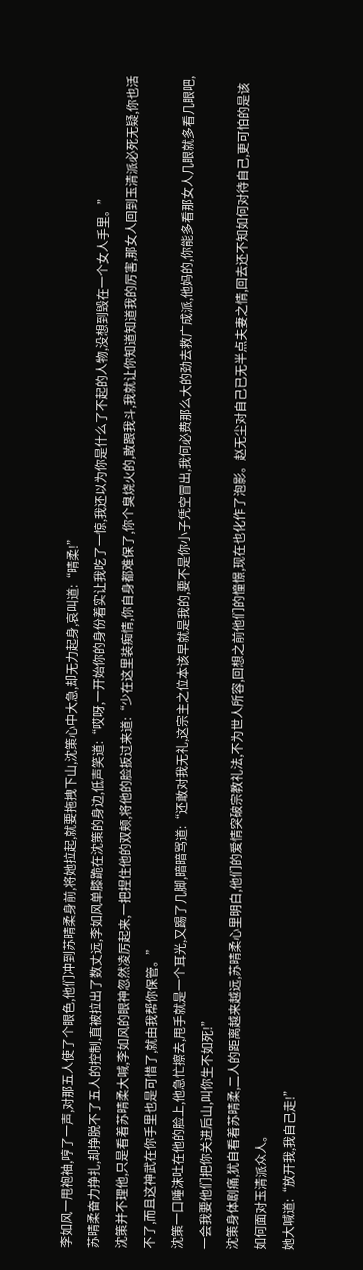李如风一甩袍袖,哼了一声,对那五人使了个眼色,他们冲到苏晴柔身前,将她拉起,就要拖拽下山,沈策心中大急,却无力起身,哀叫道:“晴柔!”
苏晴柔奋力挣扎,却挣脱不了五人的控制,直被拉出了数丈远,李如风单膝跪在沈策的身边,低声笑道:“哎呀,一开始你的身份着实让我吃了一惊,我还以为你是什么了不起的人物,没想到毁在一个女人手里。”
沈策并不理他,只是看着苏晴柔大喊,李如风的眼神忽然凌厉起来,一把捏住他的双颊,将他的脸扳过来道:“少在这里装痴情,你自身都难保了,你个臭烧火的,敢跟我斗,我就让你知道知道我的厉害,那女人回到玉清派必死无疑,你也活不了,而且这神武在你手里也是可惜了,就由我帮你保管。”
沈策一口唾沫吐在他的脸上,他急忙擦去,甩手就是一个耳光,又踢了几脚,暗暗骂道:“还敢对我无礼,这宗主之位本该早就是我的,要不是你小子凭空冒出,我何必费那么大的劲去救广成派,他妈的,你能多看那女人几眼就多看几眼吧,一会我要他们把你关进后山,叫你生不如死!”
沈策身体剧痛,犹自看着苏晴柔,二人的距离越来越远,苏晴柔心里明白,他们的爱情突破宗教礼法,不为世人所容,回想之前他们的憧憬,现在也化作了泡影。赵无尘对自己已无半点夫妻之情,回去还不知如何对待自己,更可怕的是该如何面对玉清派众人。
她大喊道:“放开我,我自己走!”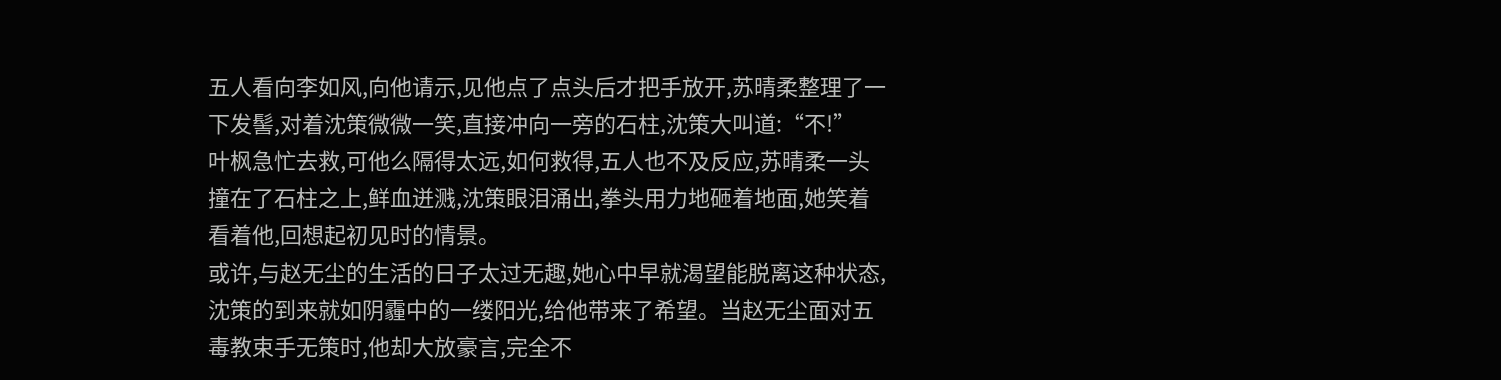五人看向李如风,向他请示,见他点了点头后才把手放开,苏晴柔整理了一下发髻,对着沈策微微一笑,直接冲向一旁的石柱,沈策大叫道:“不!”
叶枫急忙去救,可他么隔得太远,如何救得,五人也不及反应,苏晴柔一头撞在了石柱之上,鲜血迸溅,沈策眼泪涌出,拳头用力地砸着地面,她笑着看着他,回想起初见时的情景。
或许,与赵无尘的生活的日子太过无趣,她心中早就渴望能脱离这种状态,沈策的到来就如阴霾中的一缕阳光,给他带来了希望。当赵无尘面对五毒教束手无策时,他却大放豪言,完全不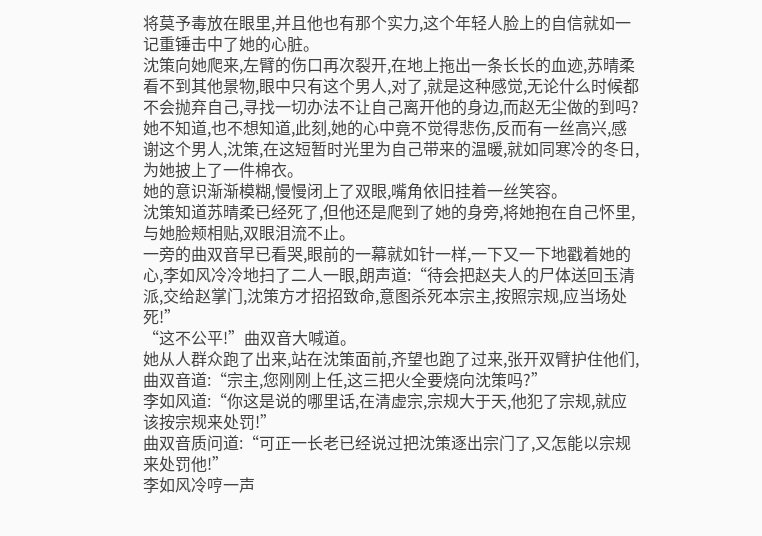将莫予毒放在眼里,并且他也有那个实力,这个年轻人脸上的自信就如一记重锤击中了她的心脏。
沈策向她爬来,左臂的伤口再次裂开,在地上拖出一条长长的血迹,苏晴柔看不到其他景物,眼中只有这个男人,对了,就是这种感觉,无论什么时候都不会抛弃自己,寻找一切办法不让自己离开他的身边,而赵无尘做的到吗?她不知道,也不想知道,此刻,她的心中竟不觉得悲伤,反而有一丝高兴,感谢这个男人,沈策,在这短暂时光里为自己带来的温暖,就如同寒冷的冬日,为她披上了一件棉衣。
她的意识渐渐模糊,慢慢闭上了双眼,嘴角依旧挂着一丝笑容。
沈策知道苏晴柔已经死了,但他还是爬到了她的身旁,将她抱在自己怀里,与她脸颊相贴,双眼泪流不止。
一旁的曲双音早已看哭,眼前的一幕就如针一样,一下又一下地戳着她的心,李如风冷冷地扫了二人一眼,朗声道:“待会把赵夫人的尸体送回玉清派,交给赵掌门,沈策方才招招致命,意图杀死本宗主,按照宗规,应当场处死!”
“这不公平!”曲双音大喊道。
她从人群众跑了出来,站在沈策面前,齐望也跑了过来,张开双臂护住他们,曲双音道:“宗主,您刚刚上任,这三把火全要烧向沈策吗?”
李如风道:“你这是说的哪里话,在清虚宗,宗规大于天,他犯了宗规,就应该按宗规来处罚!”
曲双音质问道:“可正一长老已经说过把沈策逐出宗门了,又怎能以宗规来处罚他!”
李如风冷哼一声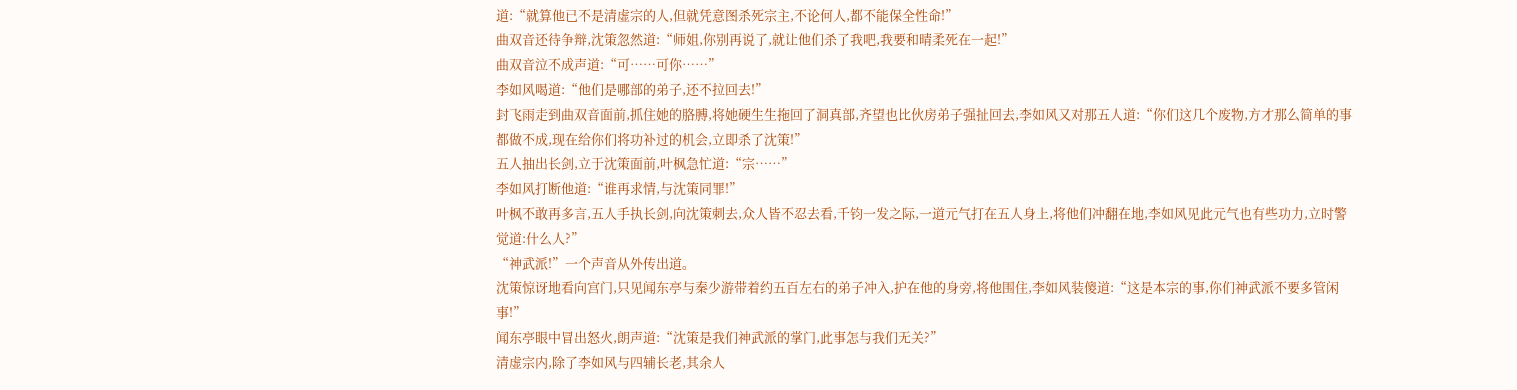道:“就算他已不是清虚宗的人,但就凭意图杀死宗主,不论何人,都不能保全性命!”
曲双音还待争辩,沈策忽然道:“师姐,你别再说了,就让他们杀了我吧,我要和晴柔死在一起!”
曲双音泣不成声道:“可……可你……”
李如风喝道:“他们是哪部的弟子,还不拉回去!”
封飞雨走到曲双音面前,抓住她的胳膊,将她硬生生拖回了洞真部,齐望也比伙房弟子强扯回去,李如风又对那五人道:“你们这几个废物,方才那么简单的事都做不成,现在给你们将功补过的机会,立即杀了沈策!”
五人抽出长剑,立于沈策面前,叶枫急忙道:“宗……”
李如风打断他道:“谁再求情,与沈策同罪!”
叶枫不敢再多言,五人手执长剑,向沈策刺去,众人皆不忍去看,千钧一发之际,一道元气打在五人身上,将他们冲翻在地,李如风见此元气也有些功力,立时警觉道:什么人?”
“神武派!”一个声音从外传出道。
沈策惊讶地看向宫门,只见闻东亭与秦少游带着约五百左右的弟子冲入,护在他的身旁,将他围住,李如风装傻道:“这是本宗的事,你们神武派不要多管闲事!”
闻东亭眼中冒出怒火,朗声道:“沈策是我们神武派的掌门,此事怎与我们无关?”
清虚宗内,除了李如风与四辅长老,其余人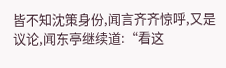皆不知沈策身份,闻言齐齐惊呼,又是议论,闻东亭继续道:“看这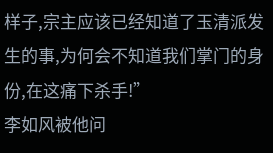样子,宗主应该已经知道了玉清派发生的事,为何会不知道我们掌门的身份,在这痛下杀手!”
李如风被他问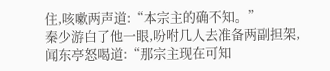住,咳嗽两声道:“本宗主的确不知。”
秦少游白了他一眼,吩咐几人去准备两副担架,闻东亭怒喝道:“那宗主现在可知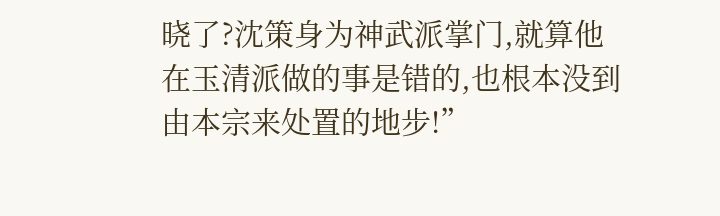晓了?沈策身为神武派掌门,就算他在玉清派做的事是错的,也根本没到由本宗来处置的地步!”